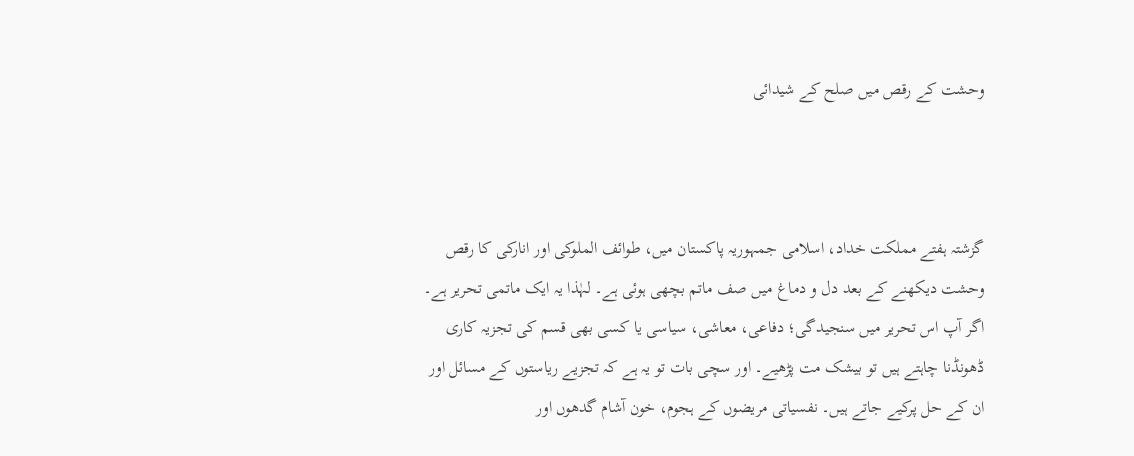وحشت کے رقص میں صلح کے شیدائی



گزشتہ ہفتے مملکت خداد، اسلامی جمہوریہ پاکستان میں، طوائف الملوکی اور انارکی کا رقص وحشت دیکھنے کے بعد دل و دماغ میں صف ماتم بچھی ہوئی ہے۔ لہٰذا یہ ایک ماتمی تحریر ہے۔ اگر آپ اس تحریر میں سنجیدگی؛ دفاعی، معاشی، سیاسی یا کسی بھی قسم کی تجزیہ کاری ڈھونڈنا چاہتے ہیں تو بیشک مت پڑھیے۔ اور سچی بات تو یہ ہے کہ تجزیے ریاستوں کے مسائل اور ان کے حل پرکیے جاتے ہیں۔ نفسیاتی مریضوں کے ہجوم، خون آشام گدھوں اور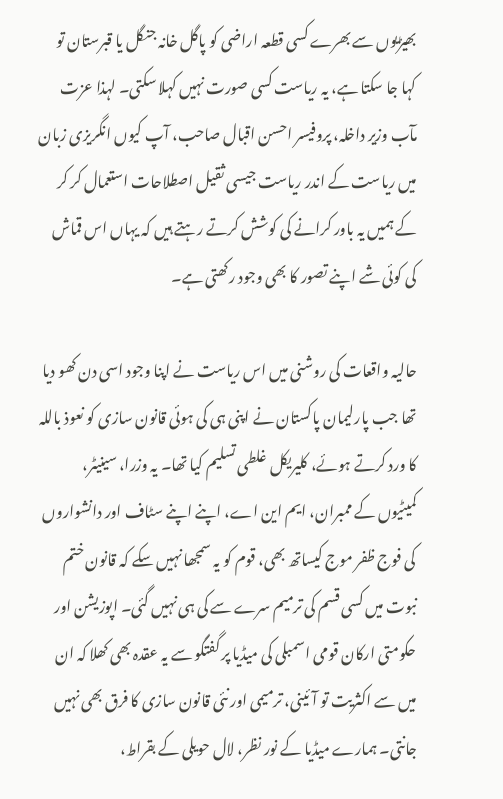بھیڑیوں سے بھرے کسی قطعہ اراضی کو پاگل خانہ جنگل یا قبرستان تو کہا جا سکتا ہے، یہ ریاست کسی صورت نہیں کہلا سکتی۔ لہذا عزت مآب وزیر داخلہ، پروفیسر احسن اقبال صاحب، آپ کیوں انگریزی زبان میں ریاست کے اندر ریاست جیسی ثقیل اصطلاحات استعمال کر کر کے ہمیں یہ باور کرانے کی کوشش کرتے رہتے ہیں کہ یہاں اس قماش کی کوئی شے اپنے تصور کا بھی وجود رکھتی ہے۔

حالیہ واقعات کی روشنی میں اس ریاست نے اپنا وجود اسی دن کھو دیا تھا جب پارلیمان پاکستان نے اپنی ہی کی ہوئی قانون سازی کو نعوذ باللہ کا ورد کرتے ہوئے، کلیریکل غلطی تسلیم کیا تھا۔ یہ وزرا، سینیٹر، کمیٹیوں کے ممبران، ایم این اے، اپنے اپنے سٹاف اور دانشواروں کی فوج ظفر موج کیساتھ بھی، قوم کو یہ سمجھا نہیں سکے کہ قانون ختم نبوت میں کسی قسم کی ترمیم سرے سے کی ہی نہیں گئی۔ اپوزیشن اور حکومتی ارکان قومی اسمبلی کی میڈیا پر گفتگو سے یہ عقدہ بھی کھلا کہ ان میں سے اکثریت تو آئینی، ترمیمی اور نئی قانون سازی کا فرق بھی نہیں جانتی۔ ہمارے میڈیا کے نور نظر، لال حویلی کے بقراط،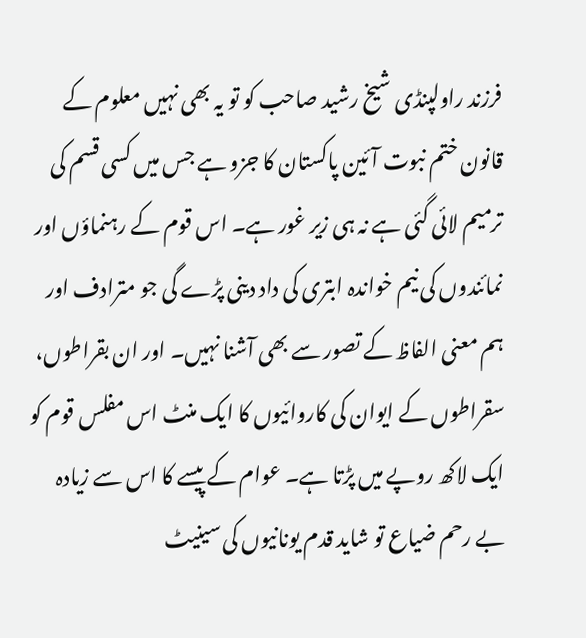فرزند راولپنڈی شیخ رشید صاحب کو تو یہ بھی نہیں معلوم کے قانون ختم نبوت آئین پاکستان کا جزو ہے جس میں کسی قسم کی ترمیم لائی گئی ہے نہ ہی زیر غور ہے۔ اس قوم کے رہنماؤں اور نمائندوں کی نیم خواندہ ابتری کی داد دینی پڑے گی جو مترادف اور ہم معنی الفاظ کے تصور سے بھی آشنا نہیں۔ اور ان بقراطوں، سقراطوں کے ایوان کی کاروائیوں کا ایک منٹ اس مفلس قوم کو ایک لاکھ روپے میں پڑتا ہے۔ عوام کے پیسے کا اس سے زیادہ بے رحم ضیاع تو شاید قدم یونانیوں کی سینیٹ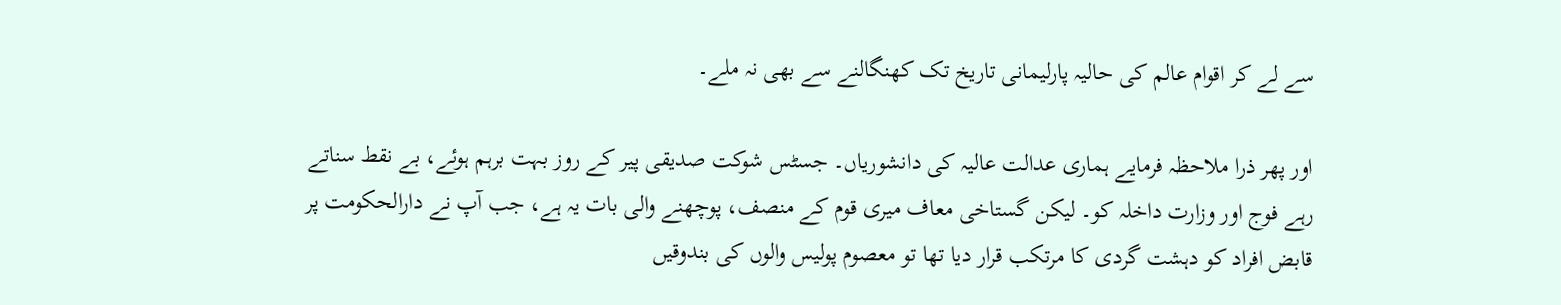سے لے کر اقوام عالم کی حالیہ پارلیمانی تاریخ تک کھنگالنے سے بھی نہ ملے۔

اور پھر ذرا ملاحظہ فرمایے ہماری عدالت عالیہ کی دانشوریاں۔ جسٹس شوکت صدیقی پیر کے روز بہت برہم ہوئے، بے نقط سناتے رہے فوج اور وزارت داخلہ کو۔ لیکن گستاخی معاف میری قوم کے منصف، پوچھنے والی بات یہ ہے، جب آپ نے دارالحکومت پر قابض افراد کو دہشت گردی کا مرتکب قرار دیا تھا تو معصوم پولیس والوں کی بندوقیں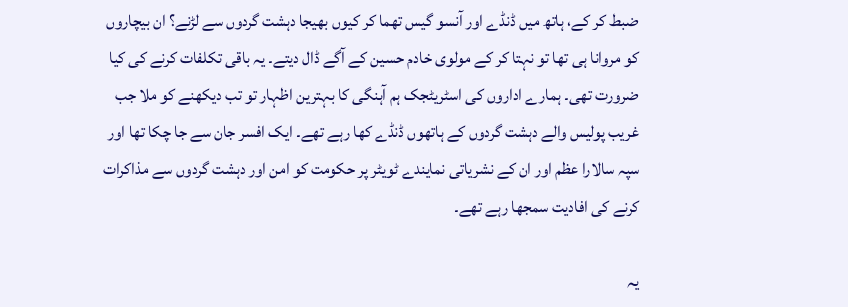ضبط کر کے، ہاتھ میں ڈنڈے اور آنسو گیس تھما کر کیوں بھیجا دہشت گردوں سے لڑنے؟ ان بیچاروں کو مروانا ہی تھا تو نہتا کر کے مولوی خادم حسین کے آگے ڈال دیتے۔ یہ باقی تکلفات کرنے کی کیا ضرورت تھی۔ ہمارے اداروں کی اسٹریٹجک ہم آہنگی کا بہترین اظہار تو تب دیکھنے کو ملا جب غریب پولیس والے دہشت گردوں کے ہاتھوں ڈنڈے کھا رہے تھے۔ ایک افسر جان سے جا چکا تھا اور سپہ سالارا عظم اور ان کے نشریاتی نمایندے ٹویٹر پر حکومت کو امن اور دہشت گردوں سے مذاکرات کرنے کی افادیت سمجھا رہے تھے۔

یہ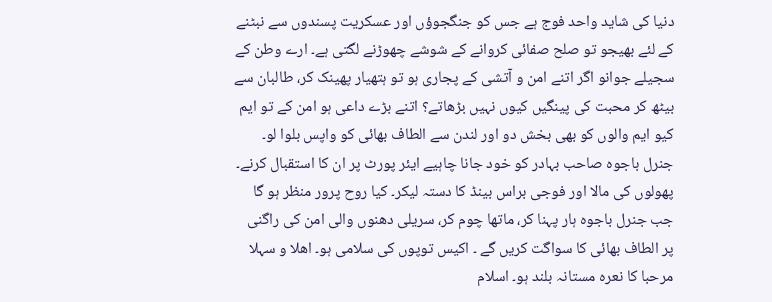دنیا کی شاید واحد فوج ہے جس کو جنگجوؤں اور عسکریت پسندوں سے نبٹنے کے لئے بھیجو تو صلح صفائی کروانے کے شوشے چھوڑنے لگتی ہے۔ ارے وطن کے سجیلے جوانو اگر اتنے امن و آتشی کے پجاری ہو تو ہتھیار پھینک کر، طالبان سے بیٹھ کر محبت کی پینگیں کیوں نہیں بڑھاتے؟ اتنے بڑے داعی ہو امن کے تو ایم کیو ایم والوں کو بھی بخش دو اور لندن سے الطاف بھائی کو واپس بلوا لو۔ جنرل باجوہ صاحب بہادر کو خود جانا چاہیے ایئر پورٹ پر ان کا استقبال کرنے۔ پھولوں کی مالا اور فوجی براس بینڈ کا دستہ لیکر۔ کیا روح پرور منظر ہو گا جب جنرل باجوہ ہار پہنا کر، ماتھا چوم کر، سریلی دھنوں والی امن کی راگنی پر الطاف بھائی کا سواگت کریں گے ۔ اکیس توپوں کی سلامی ہو۔ اھلا و سہلا مرحبا کا نعرہ مستانہ بلند ہو۔ اسلام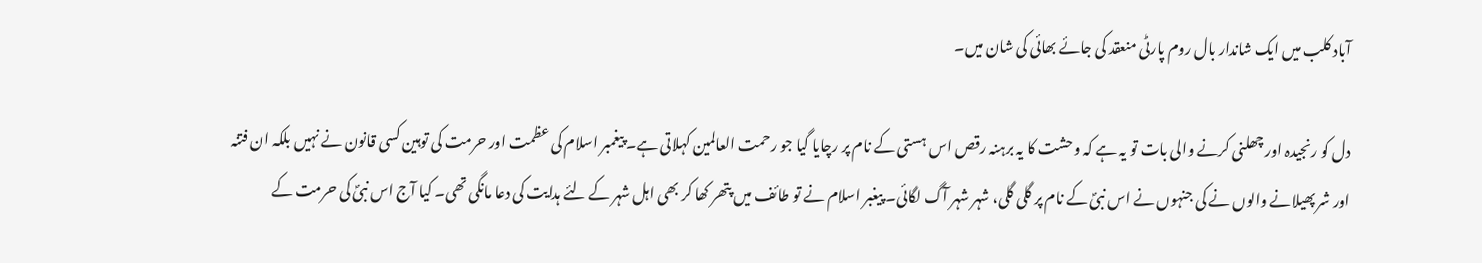آباد کلب میں ایک شاندار بال روم پارٹی منعقد کی جائے بھائی کی شان میں۔

دل کو رنجیدہ اور چھلنی کرنے والی بات تو یہ ہے کہ وحشت کا یہ برہنہ رقص اس ہستی کے نام پر رچایا گیا جو رحمت العالمین کہلاتی ہے۔ پیغمبر اسلام کی عظمت اور حرمت کی توہین کسی قانون نے نہیں بلکہ ان فتنہ اور شر پھیلانے والوں نے کی جنہوں نے اس نبیؐ کے نام پر گلی گلی، شہر شہر آگ لگائی۔ پیغبر اسلام نے تو طائف میں پتھر کھا کر بھی اہل شہر کے لئے ہدایت کی دعا مانگی تھی۔ کیا آج اس نبیؐ کی حرمت کے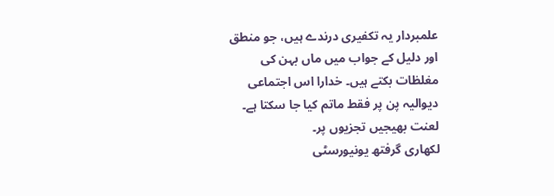علمبردار یہ تکفیری درندے ہیں، جو منطق اور دلیل کے جواب میں ماں بہن کی مغلظات بکتے ہیں۔ خدارا اس اجتماعی دیوالیہ پن پر فقط ماتم کیا جا سکتا ہے۔ لعنت بھیجیں تجزیوں پر۔
لکھاری گرفتھ یونیورسٹی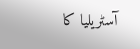آسٹریلیا کا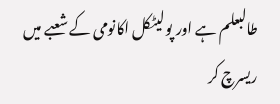طالبعلم ہے اور پولیٹکل اکانومی کے شعبے میں ریسرچ کر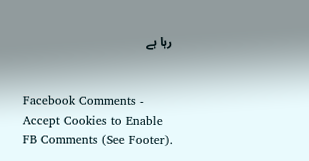رہا ہے


Facebook Comments - Accept Cookies to Enable FB Comments (See Footer).